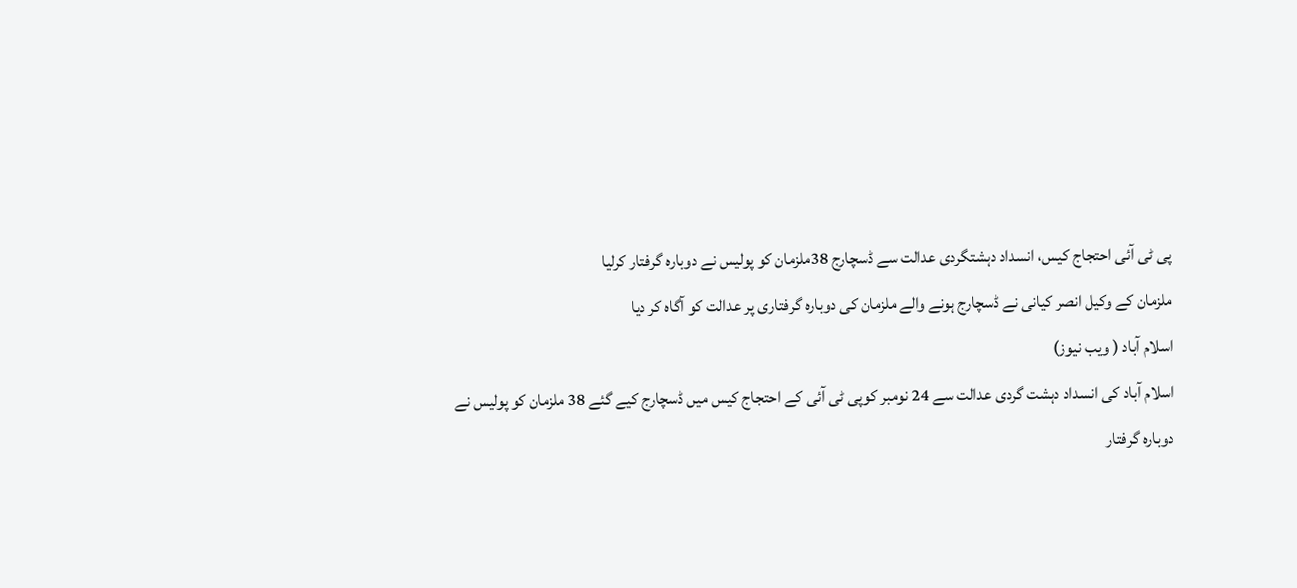پی ٹی آئی احتجاج کیس، انسداد دہشتگردی عدالت سے ڈسچارج 38ملزمان کو پولیس نے دوبارہ گرفتار کرلیا
ملزمان کے وکیل انصر کیانی نے ڈسچارج ہونے والے ملزمان کی دوبارہ گرفتاری پر عدالت کو آگاہ کر دیا
اسلام آباد ( ویب نیوز)
اسلام آباد کی انسداد دہشت گردی عدالت سے 24 نومبر کوپی ٹی آئی کے احتجاج کیس میں ڈسچارج کیے گئے 38 ملزمان کو پولیس نے دوبارہ گرفتار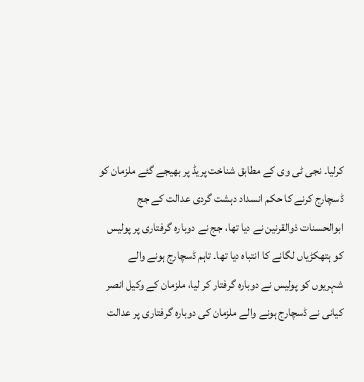کرلیا۔ نجی ٹی وی کے مطابق شناخت پریڈ پر بھیجے گئے ملزمان کو ڈسچارج کرنے کا حکم انسداد دہشت گردی عدالت کے جج ابوالحسنات ذوالقرنین نے دیا تھا، جج نے دوبارہ گرفتاری پر پولیس کو ہتھکڑیاں لگانے کا انتباہ دیا تھا۔ تاہم ڈسچارج ہونے والے شہریوں کو پولیس نے دوبارہ گرفتار کر لیا، ملزمان کے وکیل انصر کیانی نے ڈسچارج ہونے والے ملزمان کی دوبارہ گرفتاری پر عدالت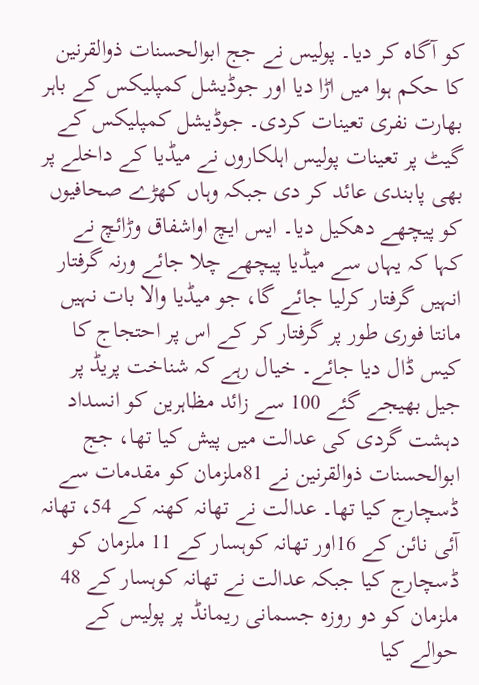کو آگاہ کر دیا۔ پولیس نے جج ابوالحسنات ذوالقرنین کا حکم ہوا میں اڑا دیا اور جوڈیشل کمپلیکس کے باہر بھارت نفری تعینات کردی۔ جوڈیشل کمپلیکس کے گیٹ پر تعینات پولیس اہلکاروں نے میڈیا کے داخلے پر بھی پابندی عائد کر دی جبکہ وہاں کھڑے صحافیوں کو پیچھے دھکیل دیا۔ ایس ایچ اواشفاق وڑائچ نے کہا کہ یہاں سے میڈیا پیچھے چلا جائے ورنہ گرفتار انہیں گرفتار کرلیا جائے گا، جو میڈیا والا بات نہیں مانتا فوری طور پر گرفتار کر کے اس پر احتجاج کا کیس ڈال دیا جائے۔ خیال رہے کہ شناخت پریڈ پر جیل بھیجے گئے 100 سے زائد مظاہرین کو انسداد دہشت گردی کی عدالت میں پیش کیا تھا، جج ابوالحسنات ذوالقرنین نے 81ملزمان کو مقدمات سے ڈسچارج کیا تھا۔ عدالت نے تھانہ کھنہ کے 54، تھانہ آئی نائن کے 16اور تھانہ کوہسار کے 11 ملزمان کو ڈسچارج کیا جبکہ عدالت نے تھانہ کوہسار کے 48 ملزمان کو دو روزہ جسمانی ریمانڈ پر پولیس کے حوالے کیا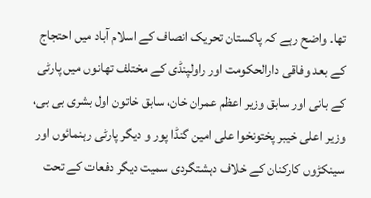تھا۔ واضح رہے کہ پاکستان تحریک انصاف کے اسلام آباد میں احتجاج کے بعد وفاقی دارالحکومت اور راولپنڈی کے مختلف تھانوں میں پارٹی کے بانی اور سابق وزیر اعظم عمران خان، سابق خاتون اول بشری بی بی، وزیر اعلی خیبر پختونخوا علی امین گنڈا پور و دیگر پارٹی رہنمائوں اور سینکڑوں کارکنان کے خلاف دہشتگردی سمیت دیگر دفعات کے تحت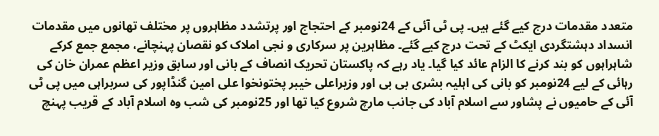متعدد مقدمات درج کیے گئے ہیں۔ پی ٹی آئی کے 24نومبر کے احتجاج اور پرتشدد مظاہروں پر مختلف تھانوں میں مقدمات انسداد دہشتگردی ایکٹ کے تحت درج کیے گئے۔ مظاہرین پر سرکاری و نجی املاک کو نقصان پہنچانے، مجمع جمع کرکے شاہراہوں کو بند کرنے کا الزام عائد کیا گیا۔ یاد رہے کہ پاکستان تحریک انصاف کے بانی اور سابق وزیر اعظم عمران خان کی رہائی کے لیے 24نومبر کو بانی کی اہلیہ بشری بی بی اور وزیراعلی خیبر پختونخوا علی امین گنڈاپور کی سربراہی میں پی ٹی آئی کے حامیوں نے پشاور سے اسلام آباد کی جانب مارچ شروع کیا تھا اور 25نومبر کی شب وہ اسلام آباد کے قریب پہنچ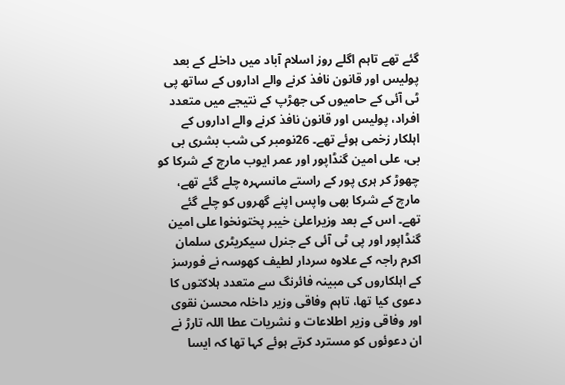گئے تھے تاہم اگلے روز اسلام آباد میں داخلے کے بعد پولیس اور قانون نافذ کرنے والے اداروں کے ساتھ پی ٹی آئی کے حامیوں کی جھڑپ کے نتیجے میں متعدد افراد، پولیس اور قانون نافذ کرنے والے اداروں کے اہلکار زخمی ہوئے تھے۔ 26نومبر کی شب بشری بی بی، علی امین گنڈاپور اور عمر ایوب مارچ کے شرکا کو چھوڑ کر ہری پور کے راستے مانسہرہ چلے گئے تھے، مارچ کے شرکا بھی واپس اپنے گھروں کو چلے گئے تھے۔ اس کے بعد وزیراعلیٰ خیبر پختونخوا علی امین گنڈاپور اور پی ٹی آئی کے جنرل سیکریٹری سلمان اکرم راجہ کے علاوہ سردار لطیف کھوسہ نے فورسز کے اہلکاروں کی مبینہ فائرنگ سے متعدد ہلاکتوں کا دعوی کیا تھا، تاہم وفاقی وزیر داخلہ محسن نقوی اور وفاقی وزیر اطلاعات و نشریات عطا اللہ تارڑ نے ان دعوئوں کو مسترد کرتے ہوئے کہا تھا کہ ایسا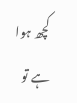کچھ ہوا ہے تو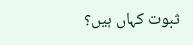ثبوت کہاں ہیں؟